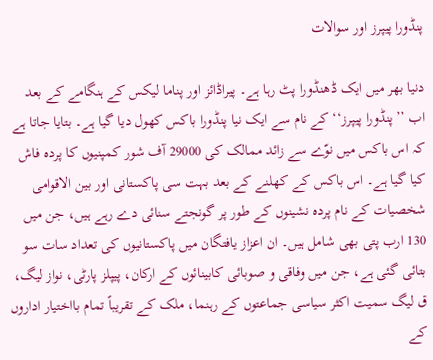پنڈورا پیپرز اور سوالات

دنیا بھر میں ایک ڈھنڈورا پٹ رہا ہے۔ پیراڈائز اور پناما لیکس کے ہنگامے کے بعد اب ’’پنڈورا پیپرز‘‘ کے نام سے ایک نیا پنڈورا باکس کھول دیا گیا ہے۔ بتایا جاتا ہے کہ اس باکس میں نوّے سے زائد ممالک کی 29000 آف شور کمپنیوں کا پردہ فاش کیا گیا ہے۔ اس باکس کے کھلنے کے بعد بہت سی پاکستانی اور بین الاقوامی شخصیات کے نام پردہ نشینوں کے طور پر گونجتے سنائی دے رہے ہیں، جن میں 130 ارب پتی بھی شامل ہیں۔ ان اعزاز یافتگان میں پاکستانیوں کی تعداد سات سو بتائی گئی ہے، جن میں وفاقی و صوبائی کابینائوں کے ارکان، پیپلز پارٹی، نواز لیگ، ق لیگ سمیت اکثر سیاسی جماعتوں کے رہنما، ملک کے تقریباً تمام بااختیار اداروں کے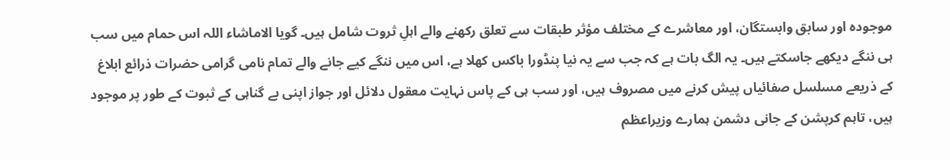موجودہ اور سابق وابستگان، اور معاشرے کے مختلف مؤثر طبقات سے تعلق رکھنے والے اہلِ ثروت شامل ہیں۔ گویا الاماشاء اللہ اس حمام میں سب ہی ننگے دیکھے جاسکتے ہیں۔ یہ الگ بات ہے کہ جب سے یہ نیا پنڈورا باکس کھلا ہے، اس میں ننگے کیے جانے والے تمام نامی گرامی حضرات ذرائع ابلاغ کے ذریعے مسلسل صفائیاں پیش کرنے میں مصروف ہیں، اور سب ہی کے پاس نہایت معقول دلائل اور جواز اپنی بے گناہی کے ثبوت کے طور پر موجود ہیں، تاہم کرپشن کے جانی دشمن ہمارے وزیراعظم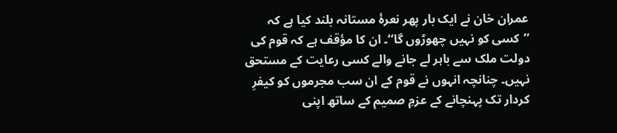عمران خان نے ایک بار پھر نعرۂ مستانہ بلند کیا ہے کہ ’’کسی کو نہیں چھوڑوں گا‘‘۔ ان کا مؤقف ہے کہ قوم کی دولت ملک سے باہر لے جانے والے کسی رعایت کے مستحق نہیں۔ چنانچہ انہوں نے قوم کے ان سب مجرموں کو کیفرِ کردار تک پہنچانے کے عزمِ صمیم کے ساتھ اپنی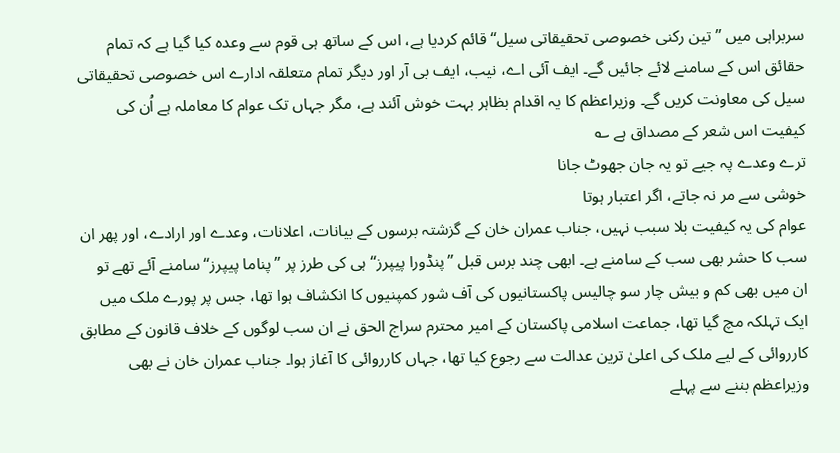سربراہی میں ’’تین رکنی خصوصی تحقیقاتی سیل‘‘ قائم کردیا ہے، اس کے ساتھ ہی قوم سے وعدہ کیا گیا ہے کہ تمام حقائق اس کے سامنے لائے جائیں گے۔ ایف آئی اے، نیب، ایف بی آر اور دیگر تمام متعلقہ ادارے اس خصوصی تحقیقاتی سیل کی معاونت کریں گے۔ وزیراعظم کا یہ اقدام بظاہر بہت خوش آئند ہے، مگر جہاں تک عوام کا معاملہ ہے اُن کی کیفیت اس شعر کے مصداق ہے ؎
ترے وعدے پہ جیے تو یہ جان جھوٹ جانا
خوشی سے مر نہ جاتے، اگر اعتبار ہوتا
عوام کی یہ کیفیت بلا سبب نہیں، جناب عمران خان کے گزشتہ برسوں کے بیانات، اعلانات، وعدے اور ارادے، اور پھر ان سب کا حشر بھی سب کے سامنے ہے۔ ابھی چند برس قبل ’’پنڈورا پیپرز‘‘ ہی کی طرز پر ’’پناما پیپرز‘‘ سامنے آئے تھے تو ان میں بھی کم و بیش چار سو چالیس پاکستانیوں کی آف شور کمپنیوں کا انکشاف ہوا تھا، جس پر پورے ملک میں ایک تہلکہ مچ گیا تھا، جماعت اسلامی پاکستان کے امیر محترم سراج الحق نے ان سب لوگوں کے خلاف قانون کے مطابق کارروائی کے لیے ملک کی اعلیٰ ترین عدالت سے رجوع کیا تھا، جہاں کارروائی کا آغاز ہوا۔ جناب عمران خان نے بھی وزیراعظم بننے سے پہلے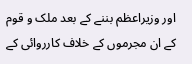اور وزیراعظم بننے کے بعد ملک و قوم کے ان مجرموں کے خلاف کارروائی کے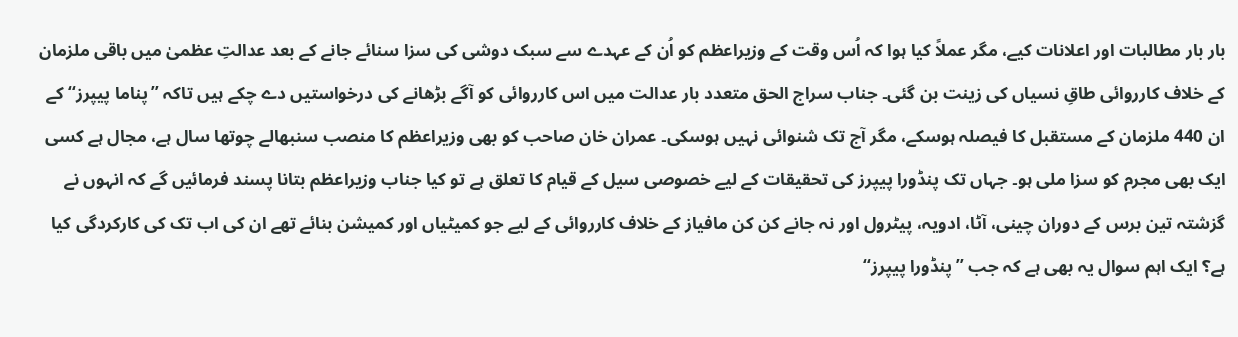بار بار مطالبات اور اعلانات کیے، مگر عملاً کیا ہوا کہ اُس وقت کے وزیراعظم کو اُن کے عہدے سے سبک دوشی کی سزا سنائے جانے کے بعد عدالتِ عظمیٰ میں باقی ملزمان کے خلاف کارروائی طاقِ نسیاں کی زینت بن گئی۔ جناب سراج الحق متعدد بار عدالت میں اس کارروائی کو آگے بڑھانے کی درخواستیں دے چکے ہیں تاکہ ’’پناما پیپرز‘‘ کے ان 440 ملزمان کے مستقبل کا فیصلہ ہوسکے، مگر آج تک شنوائی نہیں ہوسکی۔ عمران خان صاحب کو بھی وزیراعظم کا منصب سنبھالے چوتھا سال ہے، مجال ہے کسی ایک بھی مجرم کو سزا ملی ہو۔ جہاں تک پنڈورا پیپرز کی تحقیقات کے لیے خصوصی سیل کے قیام کا تعلق ہے تو کیا جناب وزیراعظم بتانا پسند فرمائیں گے کہ انہوں نے گزشتہ تین برس کے دوران چینی، آٹا، ادویہ، پیٹرول اور نہ جانے کن کن مافیاز کے خلاف کارروائی کے لیے جو کمیٹیاں اور کمیشن بنائے تھے ان کی اب تک کی کارکردگی کیا ہے؟ ایک اہم سوال یہ بھی ہے کہ جب ’’پنڈورا پیپرز‘‘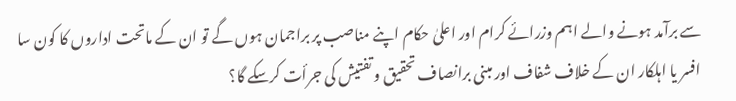سے برآمد ہونے والے اہم وزرائے کرام اور اعلیٰ حکام اپنے مناصب پر براجمان ہوں گے تو ان کے ماتحت اداروں کا کون سا افسر یا اہلکار ان کے خلاف شفاف اور مبنی برانصاف تحقیق و تفتیش کی جرأت کرسکے گا؟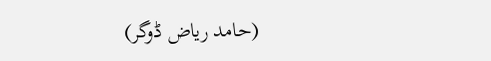(حامد ریاض ڈوگر)